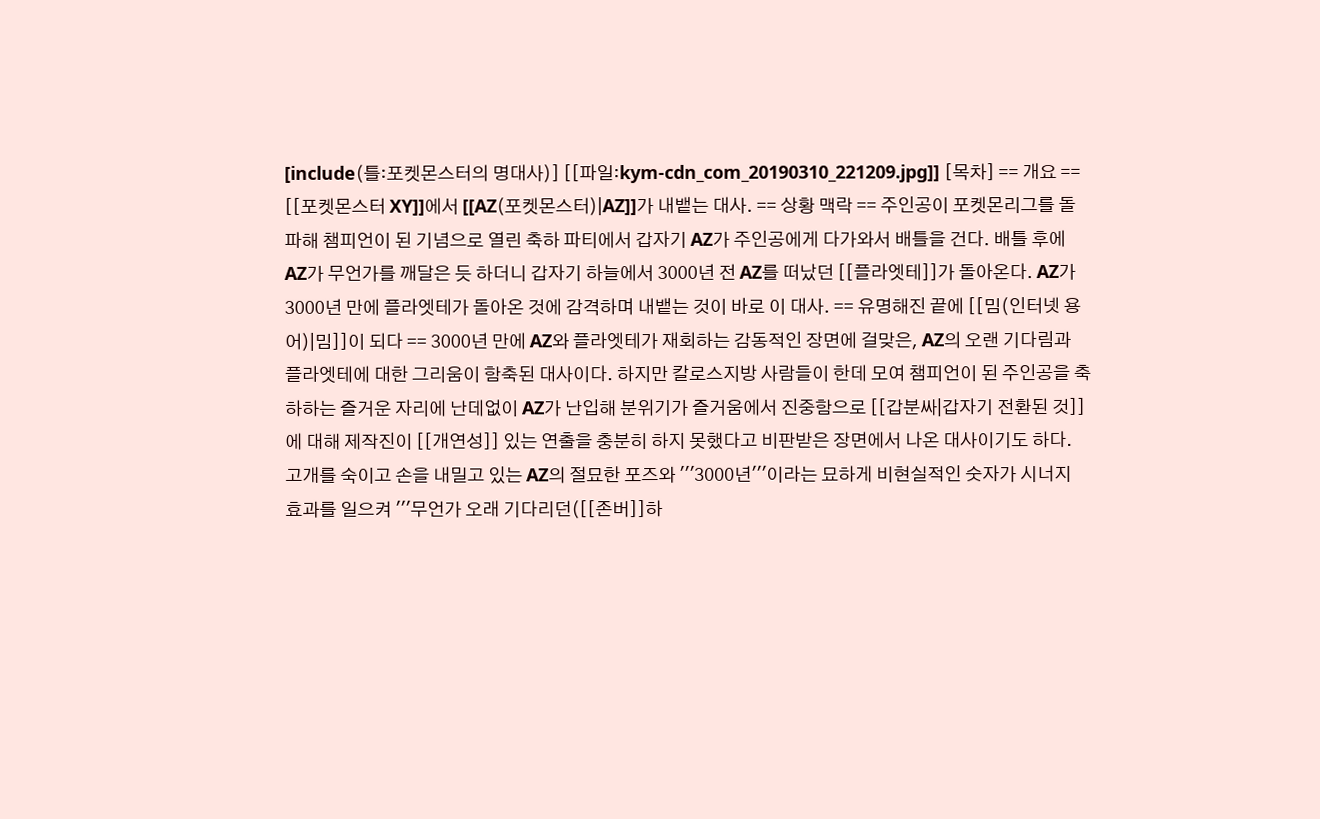[include(틀:포켓몬스터의 명대사)] [[파일:kym-cdn_com_20190310_221209.jpg]] [목차] == 개요 == [[포켓몬스터 XY]]에서 [[AZ(포켓몬스터)|AZ]]가 내뱉는 대사. == 상황 맥락 == 주인공이 포켓몬리그를 돌파해 챔피언이 된 기념으로 열린 축하 파티에서 갑자기 AZ가 주인공에게 다가와서 배틀을 건다. 배틀 후에 AZ가 무언가를 깨달은 듯 하더니 갑자기 하늘에서 3000년 전 AZ를 떠났던 [[플라엣테]]가 돌아온다. AZ가 3000년 만에 플라엣테가 돌아온 것에 감격하며 내뱉는 것이 바로 이 대사. == 유명해진 끝에 [[밈(인터넷 용어)|밈]]이 되다 == 3000년 만에 AZ와 플라엣테가 재회하는 감동적인 장면에 걸맞은, AZ의 오랜 기다림과 플라엣테에 대한 그리움이 함축된 대사이다. 하지만 칼로스지방 사람들이 한데 모여 챔피언이 된 주인공을 축하하는 즐거운 자리에 난데없이 AZ가 난입해 분위기가 즐거움에서 진중함으로 [[갑분싸|갑자기 전환된 것]]에 대해 제작진이 [[개연성]] 있는 연출을 충분히 하지 못했다고 비판받은 장면에서 나온 대사이기도 하다. 고개를 숙이고 손을 내밀고 있는 AZ의 절묘한 포즈와 '''3000년'''이라는 묘하게 비현실적인 숫자가 시너지 효과를 일으켜 '''무언가 오래 기다리던([[존버]]하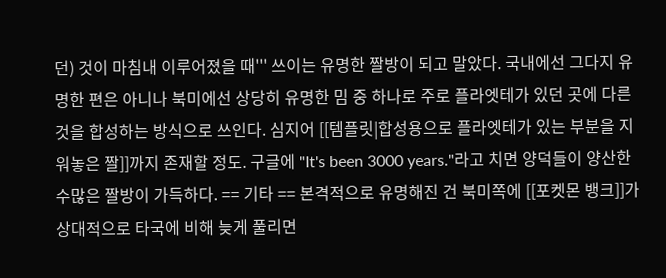던) 것이 마침내 이루어졌을 때''' 쓰이는 유명한 짤방이 되고 말았다. 국내에선 그다지 유명한 편은 아니나 북미에선 상당히 유명한 밈 중 하나로 주로 플라엣테가 있던 곳에 다른 것을 합성하는 방식으로 쓰인다. 심지어 [[템플릿|합성용으로 플라엣테가 있는 부분을 지워놓은 짤]]까지 존재할 정도. 구글에 "It's been 3000 years."라고 치면 양덕들이 양산한 수많은 짤방이 가득하다. == 기타 == 본격적으로 유명해진 건 북미쪽에 [[포켓몬 뱅크]]가 상대적으로 타국에 비해 늦게 풀리면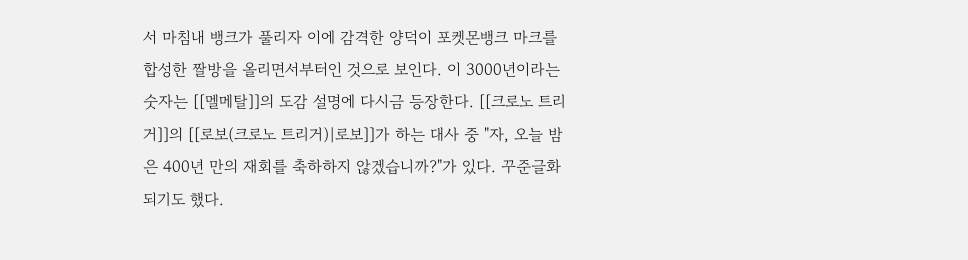서 마침내 뱅크가 풀리자 이에 감격한 양덕이 포켓몬뱅크 마크를 합성한 짤방을 올리면서부터인 것으로 보인다. 이 3000년이라는 숫자는 [[멜메탈]]의 도감 설명에 다시금 등장한다. [[크로노 트리거]]의 [[로보(크로노 트리거)|로보]]가 하는 대사 중 "자, 오늘 밤은 400년 만의 재회를 축하하지 않겠습니까?"가 있다. 꾸준글화되기도 했다.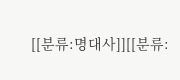[[분류:명대사]][[분류: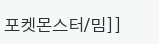포켓몬스터/밈]]